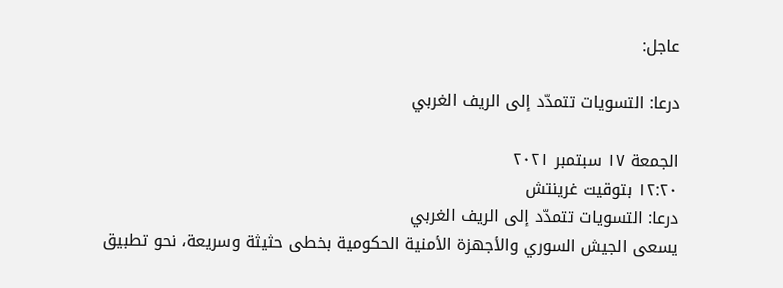عاجل:

درعا: التسويات تتمدّد إلى الريف الغربي

الجمعة ١٧ سبتمبر ٢٠٢١
١٢:٢٠ بتوقيت غرينتش
درعا: التسويات تتمدّد إلى الريف الغربي
يسعى الجيش السوري والأجهزة الأمنية الحكومية بخطى حثيثة وسريعة، نحو تطبيق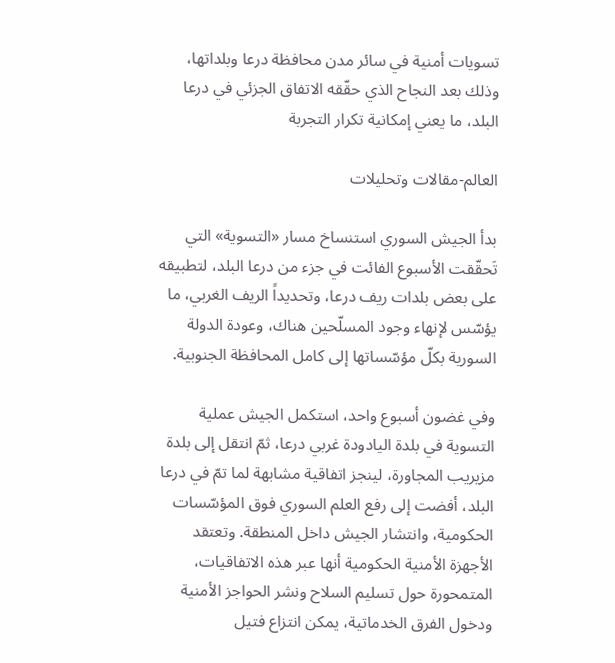تسويات أمنية في سائر مدن محافظة درعا وبلداتها، وذلك بعد النجاح الذي حقّقه الاتفاق الجزئي في درعا البلد، ما يعني إمكانية تكرار التجربة

العالم-مقالات وتحليلات

بدأ الجيش السوري استنساخ مسار «التسوية» التي تَحقّقت الأسبوع الفائت في جزء من درعا البلد، لتطبيقه على بعض بلدات ريف درعا، وتحديداً الريف الغربي، ما يؤسّس لإنهاء وجود المسلّحين هناك، وعودة الدولة السورية بكلّ مؤسّساتها إلى كامل المحافظة الجنوبية.

وفي غضون أسبوع واحد، استكمل الجيش عملية التسوية في بلدة اليادودة غربي درعا، ثمّ انتقل إلى بلدة مزيريب المجاورة، لينجز اتفاقية مشابهة لما تمّ في درعا البلد، أفضت إلى رفع العلم السوري فوق المؤسّسات الحكومية، وانتشار الجيش داخل المنطقة. وتعتقد الأجهزة الأمنية الحكومية أنها عبر هذه الاتفاقيات، المتمحورة حول تسليم السلاح ونشر الحواجز الأمنية ودخول الفرق الخدماتية، يمكن انتزاع فتيل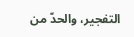التفجير، والحدّ من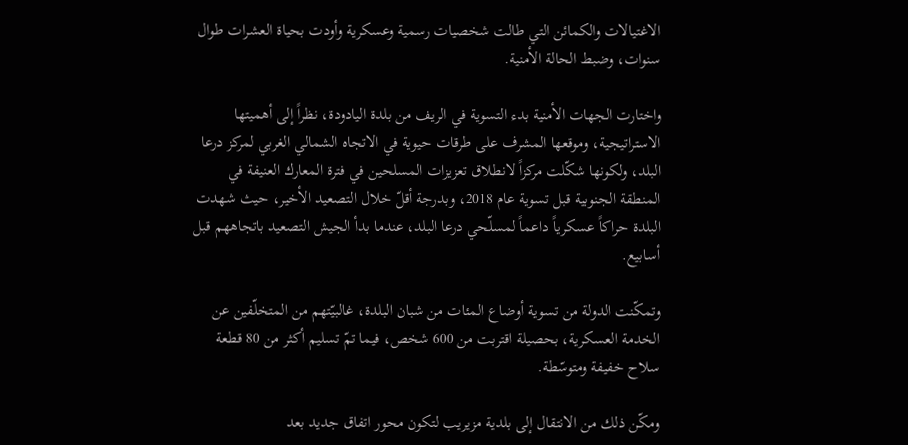الاغتيالات والكمائن التي طالت شخصيات رسمية وعسكرية وأودت بحياة العشرات طوال سنوات، وضبط الحالة الأمنية.

واختارت الجهات الأمنية بدء التسوية في الريف من بلدة اليادودة، نظراً إلى أهميتها الاستراتيجية، وموقعها المشرف على طرقات حيوية في الاتجاه الشمالي الغربي لمركز درعا البلد، ولكونها شكّلت مركزاً لانطلاق تعزيزات المسلحين في فترة المعارك العنيفة في المنطقة الجنوبية قبل تسوية عام 2018، وبدرجة أقلّ خلال التصعيد الأخير، حيث شهدت البلدة حراكاً عسكرياً داعماً لمسلّحي درعا البلد، عندما بدأ الجيش التصعيد باتجاههم قبل أسابيع.

وتمكّنت الدولة من تسوية أوضاع المئات من شبان البلدة، غالبيّتهم من المتخلّفين عن الخدمة العسكرية، بحصيلة اقتربت من 600 شخص، فيما تمّ تسليم أكثر من 80 قطعة سلاح خفيفة ومتوسّطة.

ومكّن ذلك من الانتقال إلى بلدية مزيريب لتكون محور اتفاق جديد بعد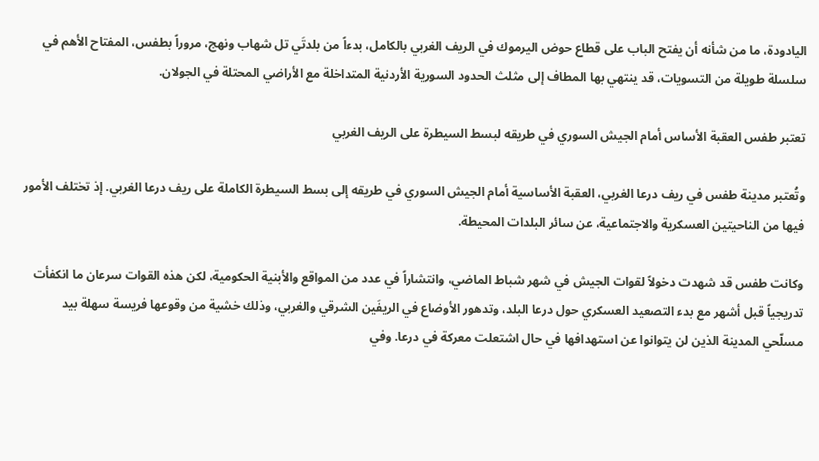اليادودة، ما من شأنه أن يفتح الباب على قطاع حوض اليرموك في الريف الغربي بالكامل، بدءاً من بلدتَي تل شهاب ونهج، مروراً بطفس، المفتاح الأهم في سلسلة طويلة من التسويات، قد ينتهي بها المطاف إلى مثلث الحدود السورية الأردنية المتداخلة مع الأراضي المحتلة في الجولان.

تعتبر طفس العقبة الأساس أمام الجيش السوري في طريقه لبسط السيطرة على الريف الغربي

وتُعتبر مدينة طفس في ريف درعا الغربي، العقبة الأساسية أمام الجيش السوري في طريقه إلى بسط السيطرة الكاملة على ريف درعا الغربي. إذ تختلف الأمور فيها من الناحيتين العسكرية والاجتماعية، عن سائر البلدات المحيطة.

وكانت طفس قد شهدت دخولاً لقوات الجيش في شهر شباط الماضي، وانتشاراً في عدد من المواقع والأبنية الحكومية، لكن هذه القوات سرعان ما انكفأت تدريجياً قبل أشهر مع بدء التصعيد العسكري حول درعا البلد، وتدهور الأوضاع في الريفَين الشرقي والغربي، وذلك خشية من وقوعها فريسة سهلة بيد مسلّحي المدينة الذين لن يتوانوا عن استهدافها في حال اشتعلت معركة في درعا. وفي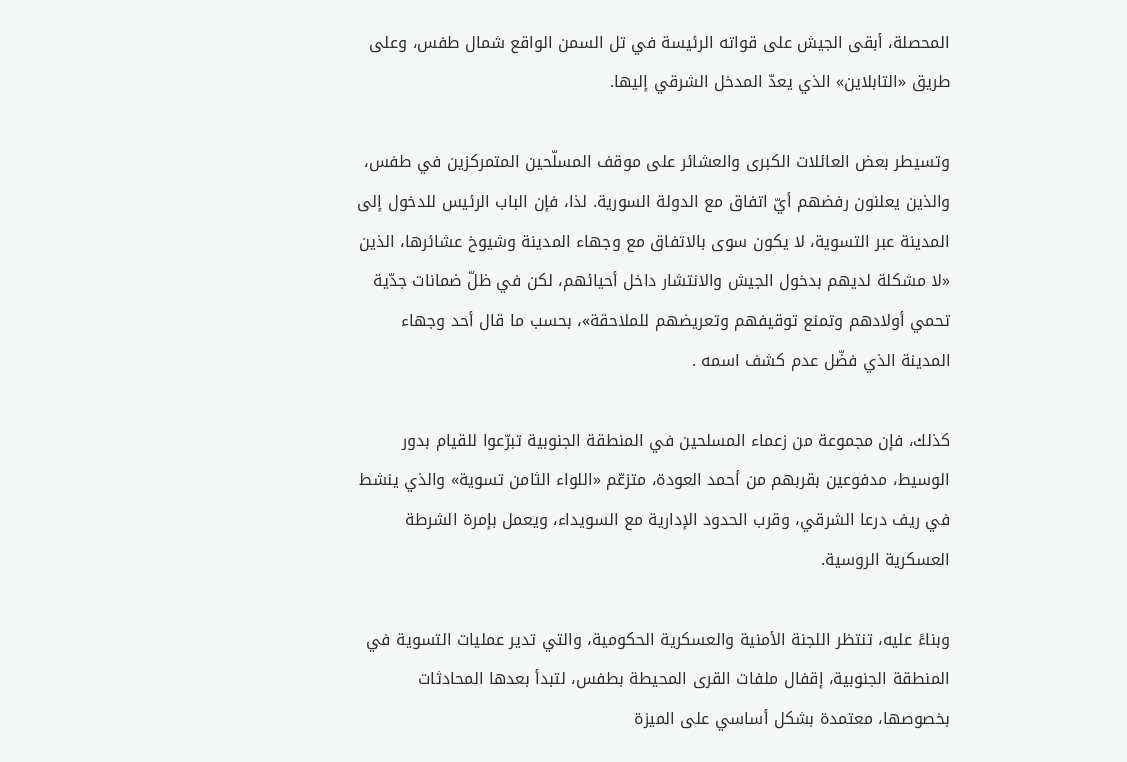المحصلة، أبقى الجيش على قواته الرئيسة في تل السمن الواقع شمال طفس، وعلى طريق «التابلاين» الذي يعدّ المدخل الشرقي إليها.

وتسيطر بعض العائلات الكبرى والعشائر على موقف المسلّحين المتمركزين في طفس، والذين يعلنون رفضهم أيّ اتفاق مع الدولة السورية. لذا، فإن الباب الرئيس للدخول إلى المدينة عبر التسوية، لا يكون سوى بالاتفاق مع وجهاء المدينة وشيوخ عشائرها، الذين «لا مشكلة لديهم بدخول الجيش والانتشار داخل أحيائهم، لكن في ظلّ ضمانات جدّية تحمي أولادهم وتمنع توقيفهم وتعريضهم للملاحقة»، بحسب ما قال أحد وجهاء المدينة الذي فضّل عدم كشف اسمه .

كذلك، فإن مجموعة من زعماء المسلحين في المنطقة الجنوبية تبرّعوا للقيام بدور الوسيط، مدفوعين بقربهم من أحمد العودة، متزعّم «اللواء الثامن تسوية» والذي ينشط في ريف درعا الشرقي، وقرب الحدود الإدارية مع السويداء، ويعمل بإمرة الشرطة العسكرية الروسية.

وبناءً عليه، تنتظر اللجنة الأمنية والعسكرية الحكومية، والتي تدير عمليات التسوية في المنطقة الجنوبية، إقفال ملفات القرى المحيطة بطفس، لتبدأ بعدها المحادثات بخصوصها، معتمدة بشكل أساسي على الميزة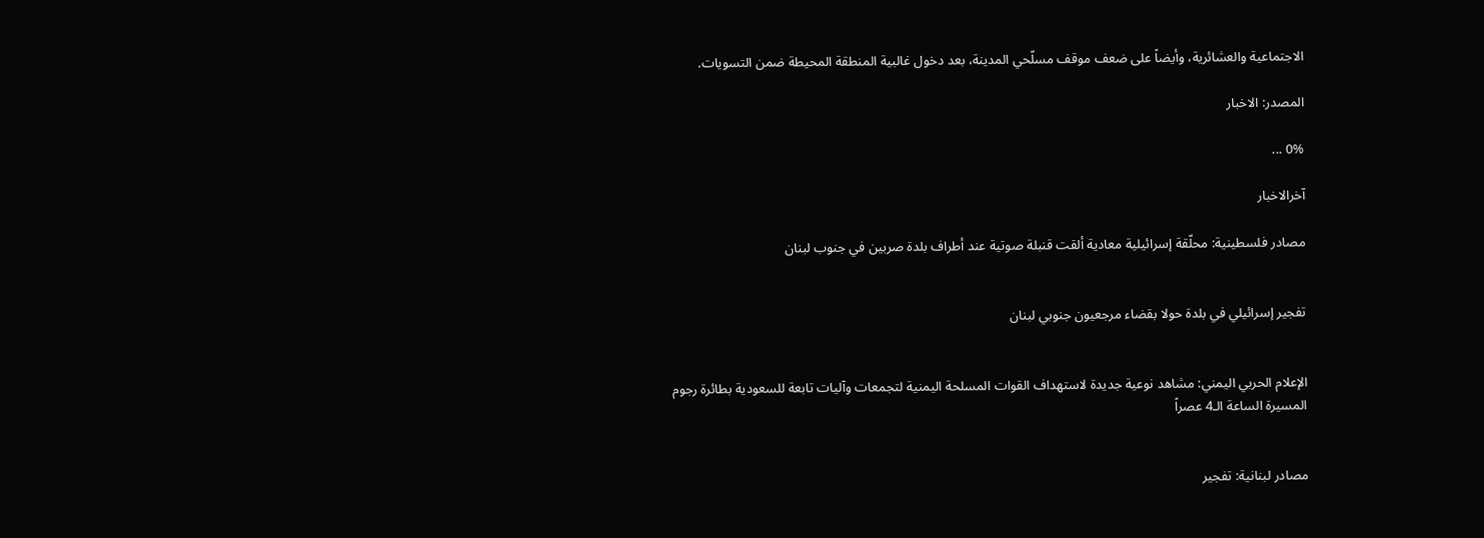الاجتماعية والعشائرية، وأيضاً على ضعف موقف مسلّحي المدينة، بعد دخول غالبية المنطقة المحيطة ضمن التسويات.

المصدر: الاخبار

0% ...

آخرالاخبار

مصادر فلسطينية: محلّقة إسرائيلية معادية ألقت قنبلة صوتية عند أطراف بلدة صربين في جنوب لبنان


تفجير إسرائيلي في بلدة حولا بقضاء مرجعيون جنوبي لبنان


الإعلام الحربي اليمني: مشاهد نوعية جديدة لاستهداف القوات المسلحة اليمنية لتجمعات وآليات تابعة للسعودية بطائرة رجوم المسيرة الساعة الـ4 عصراً


مصادر لبنانية: تفجير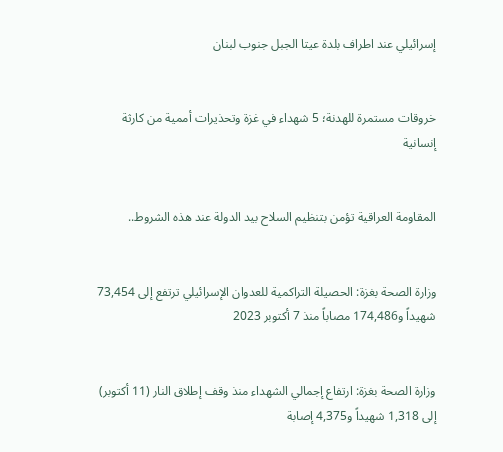إسرائيلي عند اطراف بلدة عيتا الجبل جنوب لبنان


خروقات مستمرة للهدنة؛ 5 شهداء في غزة وتحذيرات أممية من كارثة إنسانية


المقاومة العراقية تؤمن بتنظيم السلاح بيد الدولة عند هذه الشروط..


وزارة الصحة بغزة: الحصيلة التراكمية للعدوان الإسرائيلي ترتفع إلى 73,454 شهيداً و174,486 مصاباً منذ 7 أكتوبر 2023


وزارة الصحة بغزة: ارتفاع إجمالي الشهداء منذ وقف إطلاق النار (11 أكتوبر) إلى 1,318 شهيداً و4,375 إصابة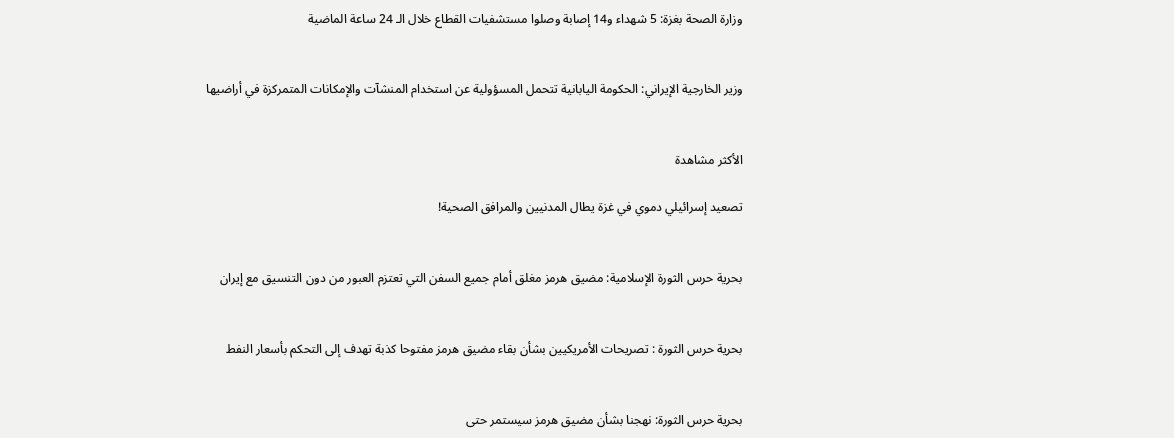وزارة الصحة بغزة: 5 شهداء و14 إصابة وصلوا مستشفيات القطاع خلال الـ 24 ساعة الماضية


وزير الخارجية الإيراني: الحكومة اليابانية تتحمل المسؤولية عن استخدام المنشآت والإمكانات المتمركزة في أراضيها


الأكثر مشاهدة

تصعيد إسرائيلي دموي في غزة يطال المدنيين والمرافق الصحية!


بحرية حرس الثورة الإسلامية: مضيق هرمز مغلق أمام جميع السفن التي تعتزم العبور من دون التنسيق مع إيران


بحرية حرس الثورة : تصريحات الأمريكيين بشأن بقاء مضيق هرمز مفتوحا كذبة تهدف إلى التحكم بأسعار النفط


بحرية حرس الثورة: نهجنا بشأن مضيق هرمز سيستمر حتى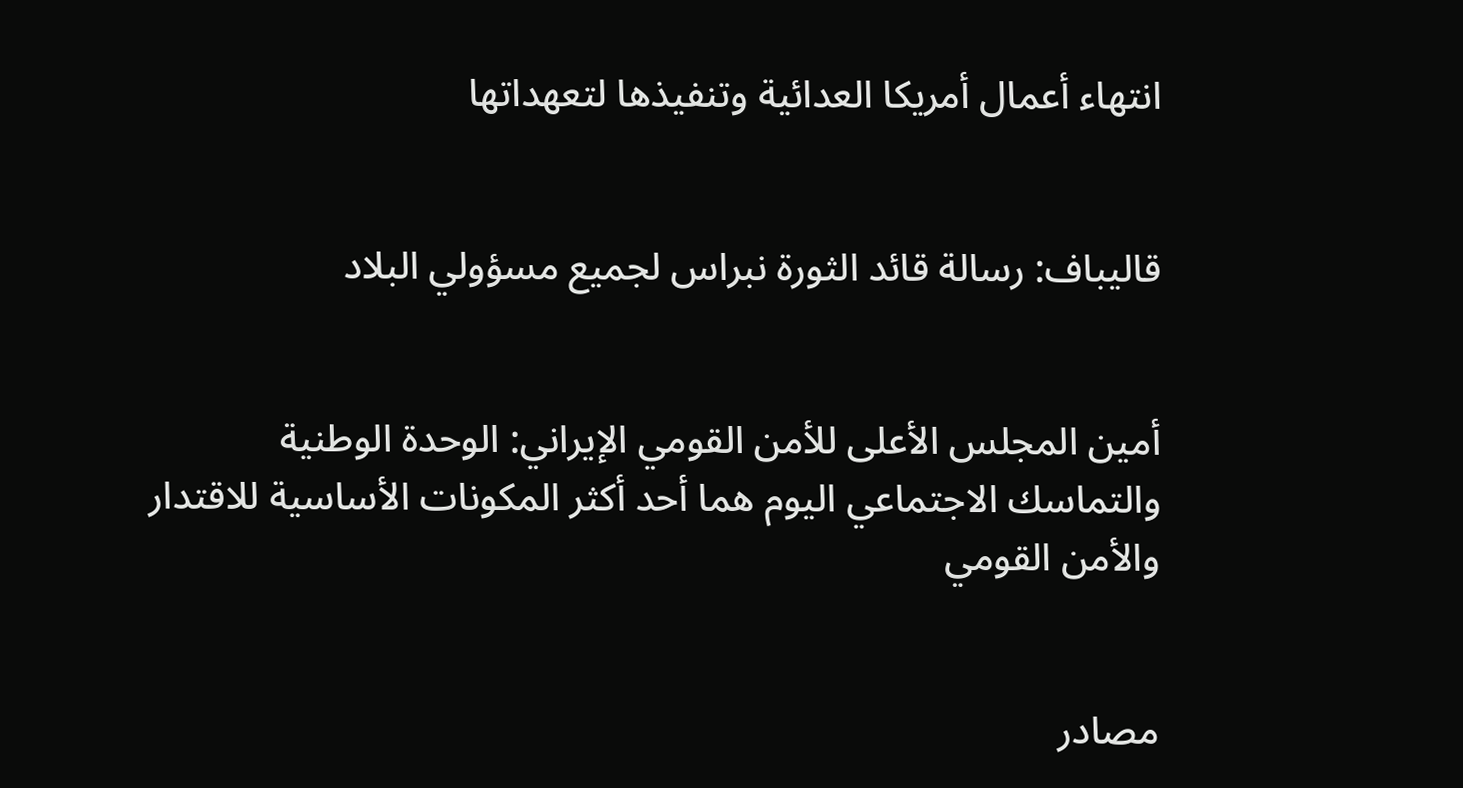انتهاء أعمال أمريكا العدائية وتنفيذها لتعهداتها


قاليباف: رسالة قائد الثورة نبراس لجميع مسؤولي البلاد


أمين المجلس الأعلى للأمن القومي الإيراني: الوحدة الوطنية والتماسك الاجتماعي اليوم هما أحد أكثر المكونات الأساسية للاقتدار والأمن القومي


مصادر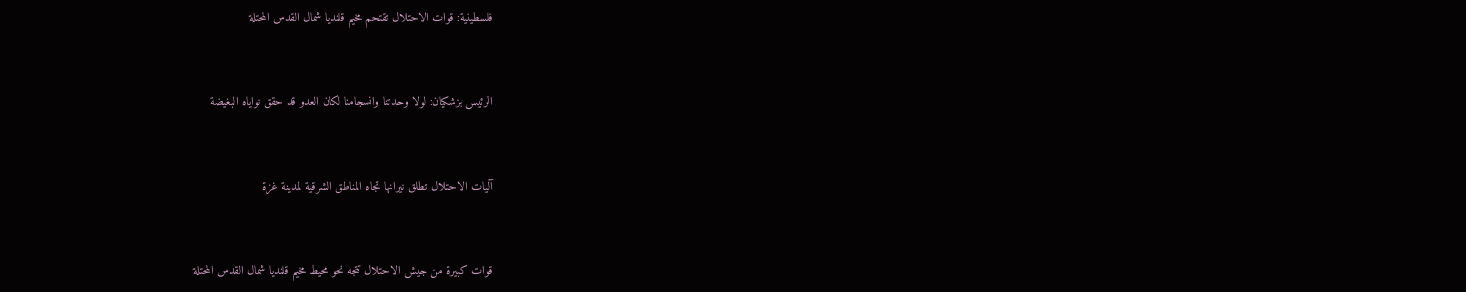فلسطينية: قوات الاحتلال تقتحم مخيم قلنديا شمال القدس المحتلة


الرئيس بزشكيان: لولا وحدتنا وانسجامنا لكان العدو قد حقق نواياه البغيضة


آليات الاحتلال تطلق نيرانها تجاه المناطق الشرقية لمدينة غزة


قوات كبيرة من جيش الاحتلال تتجه نحو محيط مخيم قلنديا شمال القدس المحتلة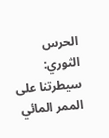الحرس الثوري: سيطرتنا على الممر المائي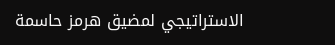الاستراتيجي لمضيق هرمز حاسمة